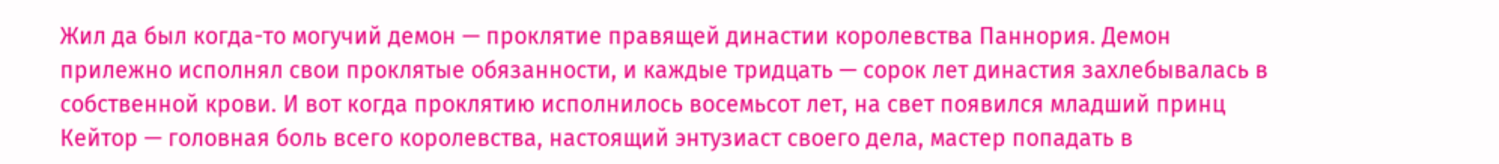Жил да был когда-то могучий демон — проклятие правящей династии королевства Паннория. Демон прилежно исполнял свои проклятые обязанности, и каждые тридцать — сорок лет династия захлебывалась в собственной крови. И вот когда проклятию исполнилось восемьсот лет, на свет появился младший принц Кейтор — головная боль всего королевства, настоящий энтузиаст своего дела, мастер попадать в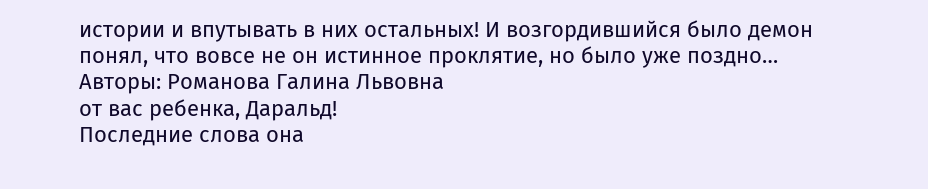истории и впутывать в них остальных! И возгордившийся было демон понял, что вовсе не он истинное проклятие, но было уже поздно…
Авторы: Романова Галина Львовна
от вас ребенка, Даральд!
Последние слова она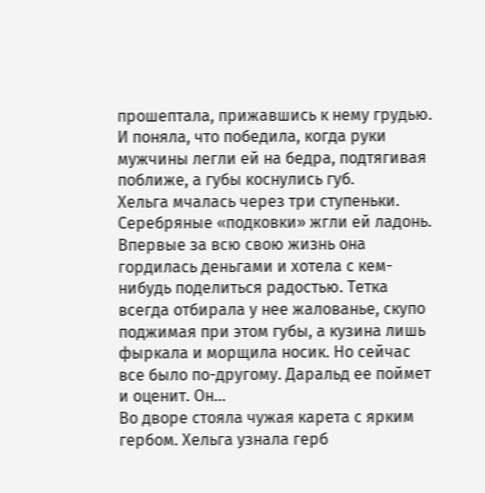прошептала, прижавшись к нему грудью. И поняла, что победила, когда руки мужчины легли ей на бедра, подтягивая поближе, а губы коснулись губ.
Хельга мчалась через три ступеньки. Серебряные «подковки» жгли ей ладонь. Впервые за всю свою жизнь она гордилась деньгами и хотела с кем-нибудь поделиться радостью. Тетка всегда отбирала у нее жалованье, скупо поджимая при этом губы, а кузина лишь фыркала и морщила носик. Но сейчас все было по-другому. Даральд ее поймет и оценит. Он…
Во дворе стояла чужая карета с ярким гербом. Хельга узнала герб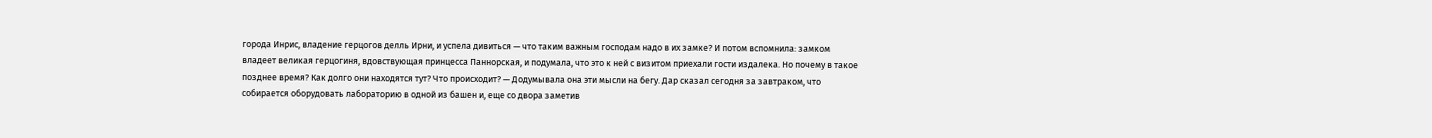города Инрис, владение герцогов делль Ирни, и успела дивиться — что таким важным господам надо в их замке? И потом вспомнила: замком владеет великая герцогиня, вдовствующая принцесса Паннорская, и подумала, что это к ней с визитом приехали гости издалека. Но почему в такое позднее время? Как долго они находятся тут? Что происходит? — Додумывала она эти мысли на бегу. Дар сказал сегодня за завтраком, что собирается оборудовать лабораторию в одной из башен и, еще со двора заметив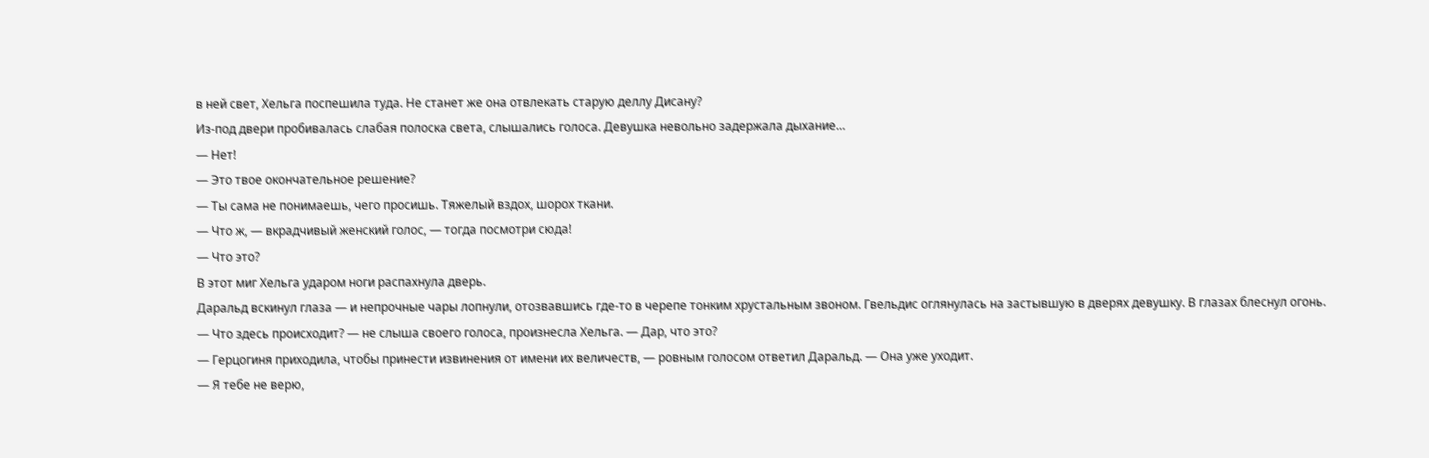в ней свет, Хельга поспешила туда. Не станет же она отвлекать старую деллу Дисану?
Из-под двери пробивалась слабая полоска света, слышались голоса. Девушка невольно задержала дыхание…
— Нет!
— Это твое окончательное решение?
— Ты сама не понимаешь, чего просишь. Тяжелый вздох, шорох ткани.
— Что ж, — вкрадчивый женский голос, — тогда посмотри сюда!
— Что это?
В этот миг Хельга ударом ноги распахнула дверь.
Даральд вскинул глаза — и непрочные чары лопнули, отозвавшись где-то в черепе тонким хрустальным звоном. Гвельдис оглянулась на застывшую в дверях девушку. В глазах блеснул огонь.
— Что здесь происходит? — не слыша своего голоса, произнесла Хельга. — Дар, что это?
— Герцогиня приходила, чтобы принести извинения от имени их величеств, — ровным голосом ответил Даральд. — Она уже уходит.
— Я тебе не верю,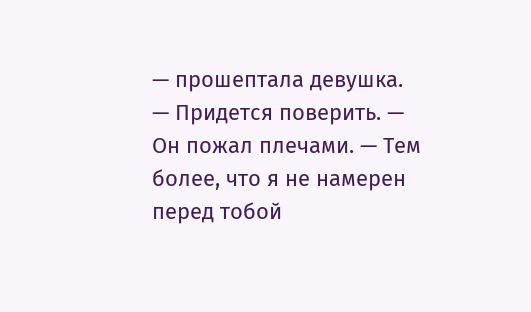— прошептала девушка.
— Придется поверить. — Он пожал плечами. — Тем более, что я не намерен перед тобой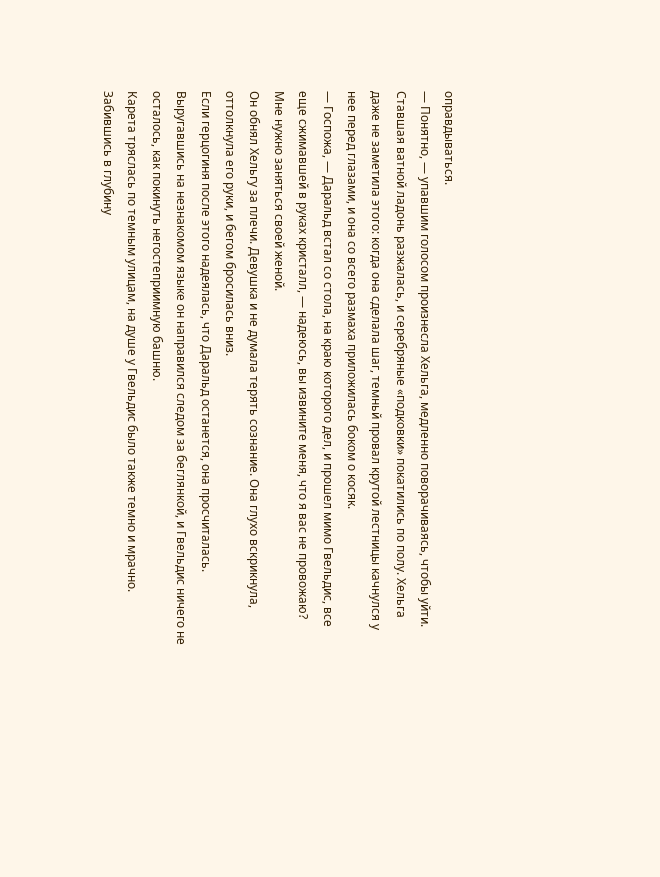оправдываться.
— Понятно, — упавшим голосом произнесла Хельга, медленно поворачиваясь, чтобы уйти. Ставшая ватной ладонь разжалась, и серебряные «подковки» покатились по полу. Хельга даже не заметила этого: когда она сделала шаг, темньй провал крутой лестницы качнулся у нее перед глазами, и она со всего размаха приложилась боком о косяк.
— Госпожа, — Даральд встал со стола, на краю которого дел, и прошел мимо Гвельдис, все еще сжимавшей в руках кристалл, — надеюсь, вы извините меня, что я вас не провожаю? Мне нужно заняться своей женой.
Он обнял Хельгу за плечи. Девушка и не думала терять сознание. Она глухо вскрикнула, оттолкнула его руки, и бегом бросилась вниз.
Если герцогиня после этого надеялась, что Даральд останется, она просчиталась. Выругавшись на незнакомом языке он направился следом за беглянкой, и Гвельдис ничего не осталось, как покинуть негостеприимную башню.
Карета тряслась по темным улицам, на душе у Гвельдис было также темно и мрачно. Забившись в глубину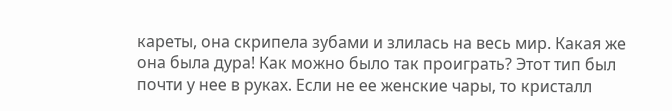кареты, она скрипела зубами и злилась на весь мир. Какая же она была дура! Как можно было так проиграть? Этот тип был почти у нее в руках. Если не ее женские чары, то кристалл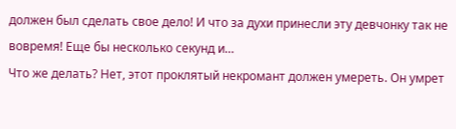должен был сделать свое дело! И что за духи принесли эту девчонку так не вовремя! Еще бы несколько секунд и…
Что же делать? Нет, этот проклятый некромант должен умереть. Он умрет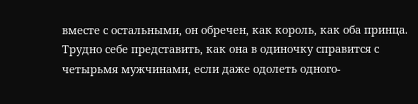вместе с остальными, он обречен, как король, как оба принца. Трудно себе представить, как она в одиночку справится с четырьмя мужчинами, если даже одолеть одного-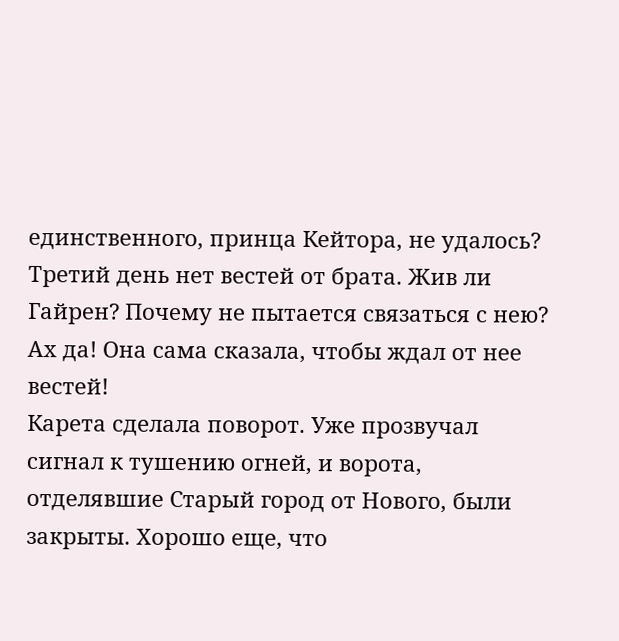единственного, принца Кейтора, не удалось?
Третий день нет вестей от брата. Жив ли Гайрен? Почему не пытается связаться с нею? Ах да! Она сама сказала, чтобы ждал от нее вестей!
Карета сделала поворот. Уже прозвучал сигнал к тушению огней, и ворота, отделявшие Старый город от Нового, были закрыты. Хорошо еще, что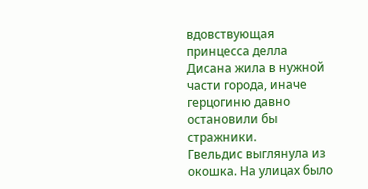вдовствующая принцесса делла Дисана жила в нужной части города, иначе герцогиню давно остановили бы стражники.
Гвельдис выглянула из окошка. На улицах было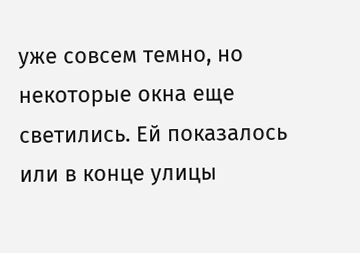уже совсем темно, но некоторые окна еще светились. Ей показалось или в конце улицы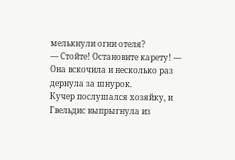мелькнули огни отеля?
— Стойте! Остановите карету! — Она вскочила и несколько раз дернула за шнурок.
Кучер послушался хозяйку, и Гвельдис выпрыгнула из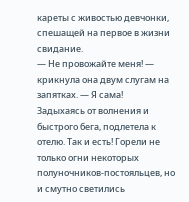кареты с живостью девчонки, спешащей на первое в жизни свидание.
— Не провожайте меня! — крикнула она двум слугам на запятках. — Я сама!
Задыхаясь от волнения и быстрого бега, подлетела к отелю. Так и есть! Горели не только огни некоторых полуночников-постояльцев, но и смутно светились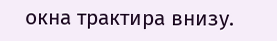окна трактира внизу.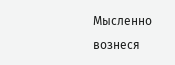Мысленно вознеся